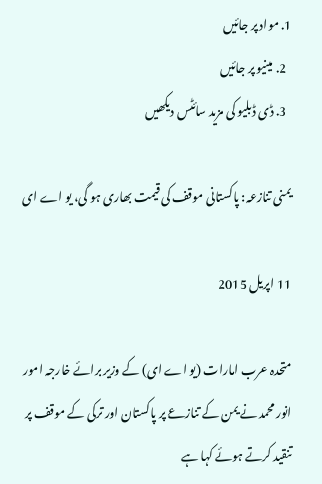1. مواد پر جائیں
  2. مینیو پر جائیں
  3. ڈی ڈبلیو کی مزید سائٹس دیکھیں

یمنی تنازعہ: پاکستانی موقف کی قیمت بھاری ہو گی، یو اے ای

11 اپریل 2015

متحدہ عرب امارات (یو اے ای) کے وزیر برائے خارجہ امور انور محمد نے یمن کے تنازعے پر پاکستان اور ترکی کے موقف پر تنقید کرتے ہوئے کہا ہے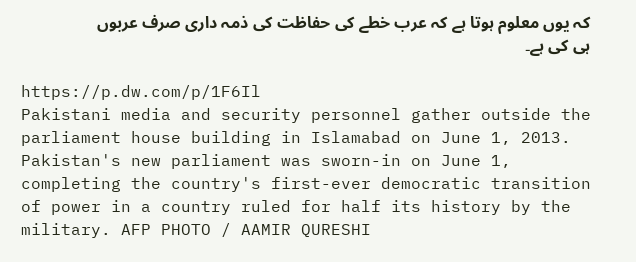کہ یوں معلوم ہوتا ہے کہ عرب خطے کی حفاظت کی ذمہ داری صرف عربوں ہی کی ہے۔

https://p.dw.com/p/1F6Il
Pakistani media and security personnel gather outside the parliament house building in Islamabad on June 1, 2013. Pakistan's new parliament was sworn-in on June 1, completing the country's first-ever democratic transition of power in a country ruled for half its history by the military. AFP PHOTO / AAMIR QURESHI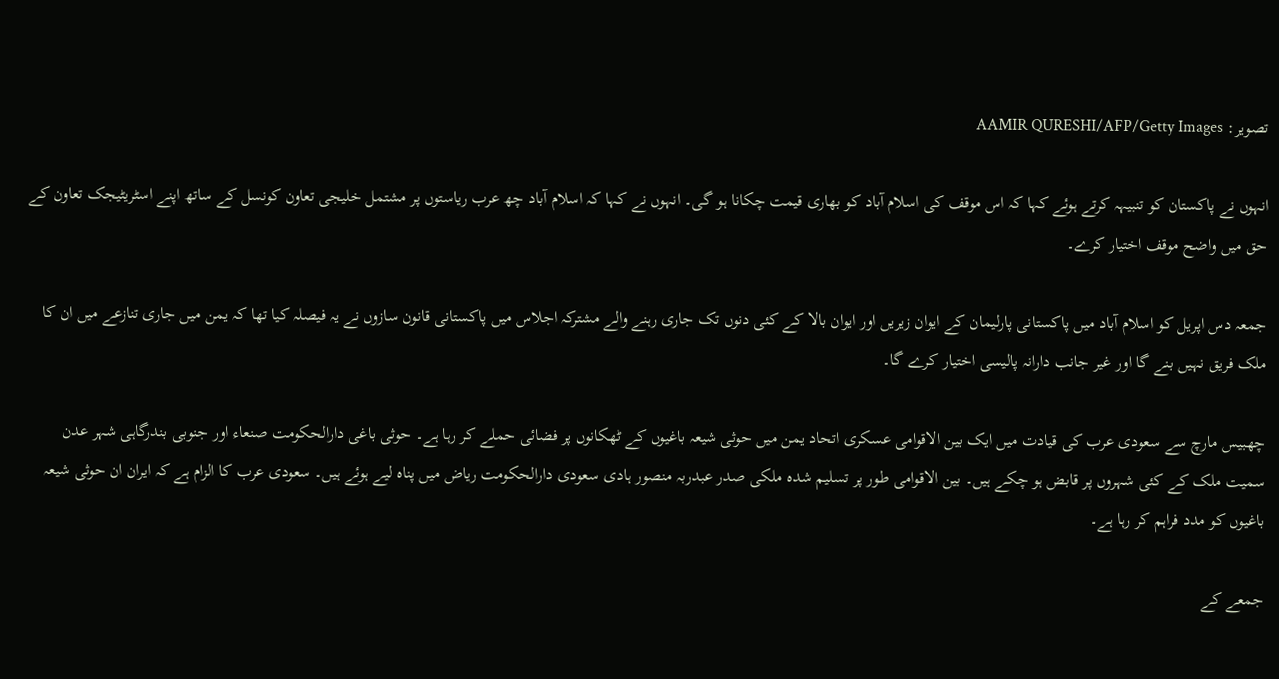تصویر: AAMIR QURESHI/AFP/Getty Images

انہوں نے پاکستان کو تنبیہہ کرتے ہوئے کہا کہ اس موقف کی اسلام آباد کو بھاری قیمت چکانا ہو گی۔ انہوں نے کہا کہ اسلام آباد چھ عرب ریاستوں پر مشتمل خلیجی تعاون کونسل کے ساتھ اپنے اسٹریٹیجک تعاون کے حق میں واضح موقف اختیار کرے۔

جمعہ دس اپریل کو اسلام آباد میں پاکستانی پارلیمان کے ایوان زیریں اور ایوان بالا کے کئی دنوں تک جاری رہنے والے مشترکہ اجلاس میں پاکستانی قانون سازوں نے یہ فیصلہ کیا تھا کہ یمن میں جاری تنازعے میں ان کا ملک فریق نہیں بنے گا اور غیر جانب دارانہ پالیسی اختیار کرے گا۔

چھبیس مارچ سے سعودی عرب کی قیادت میں ایک بین الاقوامی عسکری اتحاد یمن میں حوثی شیعہ باغیوں کے ٹھکانوں پر فضائی حملے کر رہا ہے۔ حوثی باغی دارالحکومت صنعاء اور جنوبی بندرگاہی شہر عدن سمیت ملک کے کئی شہروں پر قابض ہو چکے ہیں۔ بین الاقوامی طور پر تسلیم شدہ ملکی صدر عبدربہ منصور ہادی سعودی دارالحکومت ریاض میں پناہ لیے ہوئے ہیں۔ سعودی عرب کا الزام ہے کہ ایران ان حوثی شیعہ باغیوں کو مدد فراہم کر رہا ہے۔

جمعے کے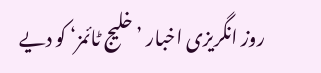روز انگریزی اخبار ’خلیج ٹائمز‘ کو دیے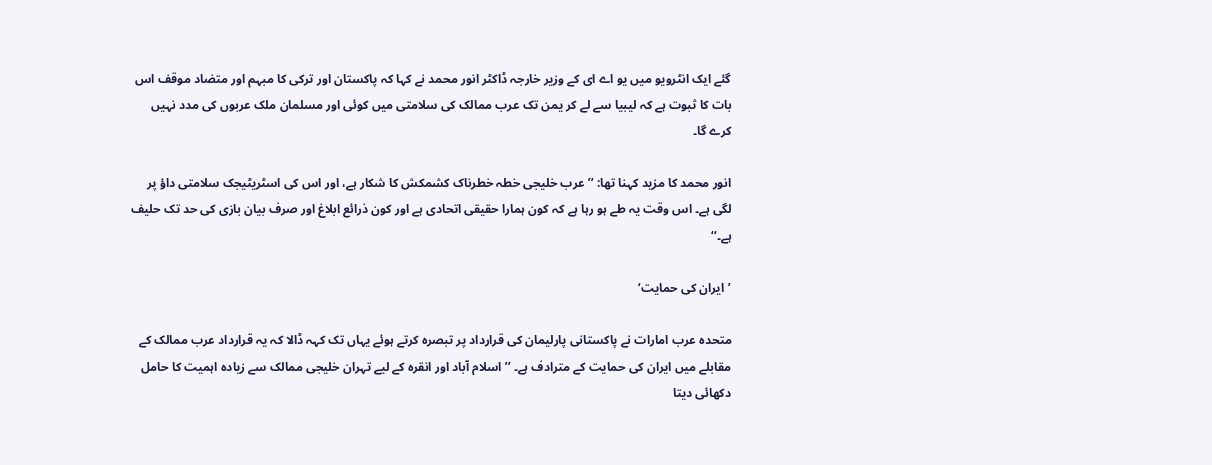گئے ایک انٹرویو میں یو اے ای کے وزیر خارجہ ڈاکٹر انور محمد نے کہا کہ پاکستان اور ترکی کا مبہم اور متضاد موقف اس بات کا ثبوت ہے کہ لیبیا سے لے کر یمن تک عرب ممالک کی سلامتی میں کوئی اور مسلمان ملک عربوں کی مدد نہیں کرے گا۔

انور محمد کا مزید کہنا تھا: ’’عرب خلیجی خطہ خطرناک کشمکش کا شکار ہے، اور اس کی اسٹریٹیجک سلامتی داؤ پر لگی ہے۔ اس وقت یہ طے ہو رہا ہے کہ کون ہمارا حقیقی اتحادی ہے اور کون ذرائع ابلاغ اور صرف بیان بازی کی حد تک حلیف ہے۔‘‘

’ایران کی حمایت‘

متحدہ عرب امارات نے پاکستانی پارلیمان کی قرارداد پر تبصرہ کرتے ہوئے یہاں تک کہہ ڈالا کہ یہ قرارداد عرب ممالک کے مقابلے میں ایران کی حمایت کے مترادف ہے۔ ’’اسلام آباد اور انقرہ کے لیے تہران خلیجی ممالک سے زیادہ اہمیت کا حامل دکھائی دیتا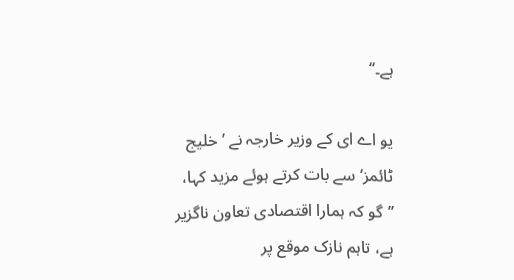ہے۔‘‘

یو اے ای کے وزیر خارجہ نے ’خلیج ٹائمز‘ سے بات کرتے ہوئے مزید کہا، ’’گو کہ ہمارا اقتصادی تعاون ناگزیر ہے، تاہم نازک موقع پر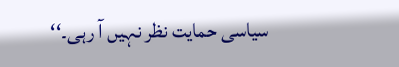سیاسی حمایت نظر نہیں آ رہی۔‘‘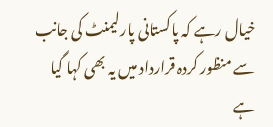خیال رہے کہ پاکستانی پارلیمنٹ کی جانب سے منظور کردہ قرارداد میں یہ بھی کہا گیا ہے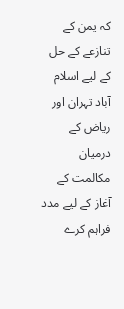کہ یمن کے تنازعے کے حل کے لیے اسلام آباد تہران اور ریاض کے درمیان مکالمت کے آغاز کے لیے مدد فراہم کرے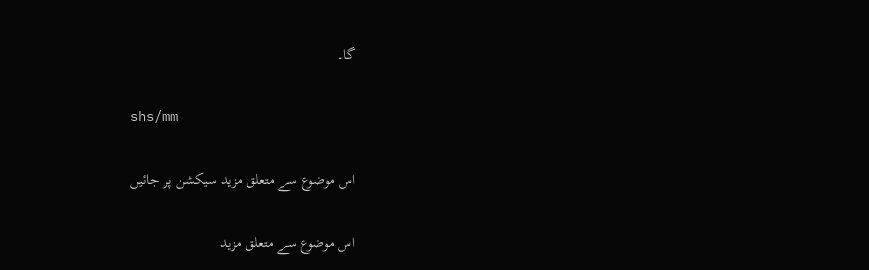گا۔

shs/mm

اس موضوع سے متعلق مزید سیکشن پر جائیں

اس موضوع سے متعلق مزید